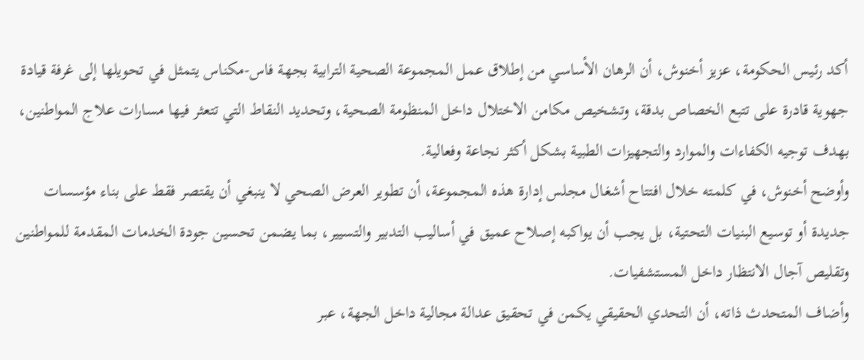أكد رئيس الحكومة، عزيز أخنوش، أن الرهان الأساسي من إطلاق عمل المجموعة الصحية الترابية بجهة فاس-مكناس يتمثل في تحويلها إلى غرفة قيادة جهوية قادرة على تتبع الخصاص بدقة، وتشخيص مكامن الاختلال داخل المنظومة الصحية، وتحديد النقاط التي تتعثر فيها مسارات علاج المواطنين، بهدف توجيه الكفاءات والموارد والتجهيزات الطبية بشكل أكثر نجاعة وفعالية.
وأوضح أخنوش، في كلمته خلال افتتاح أشغال مجلس إدارة هذه المجموعة، أن تطوير العرض الصحي لا ينبغي أن يقتصر فقط على بناء مؤسسات جديدة أو توسيع البنيات التحتية، بل يجب أن يواكبه إصلاح عميق في أساليب التدبير والتسيير، بما يضمن تحسين جودة الخدمات المقدمة للمواطنين وتقليص آجال الانتظار داخل المستشفيات.
وأضاف المتحدث ذاته، أن التحدي الحقيقي يكمن في تحقيق عدالة مجالية داخل الجهة، عبر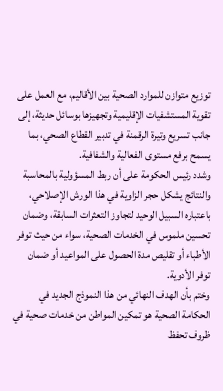توزيع متوازن للموارد الصحية بين الأقاليم، مع العمل على تقوية المستشفيات الإقليمية وتجهيزها بوسائل حديثة، إلى جانب تسريع وتيرة الرقمنة في تدبير القطاع الصحي، بما يسمح برفع مستوى الفعالية والشفافية.
وشدد رئيس الحكومة على أن ربط المسؤولية بالمحاسبة والنتائج يشكل حجر الزاوية في هذا الورش الإصلاحي، باعتباره السبيل الوحيد لتجاوز التعثرات السابقة، وضمان تحسين ملموس في الخدمات الصحية، سواء من حيث توفر الأطباء أو تقليص مدة الحصول على المواعيد أو ضمان توفر الأدوية.
وختم بأن الهدف النهائي من هذا النموذج الجديد في الحكامة الصحية هو تمكين المواطن من خدمات صحية في ظروف تحفظ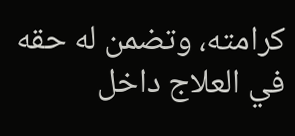كرامته، وتضمن له حقه في العلاج داخل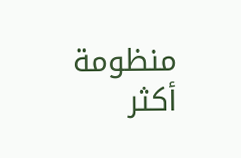منظومة أكثر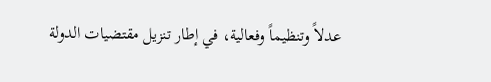عدلاً وتنظيماً وفعالية، في إطار تنزيل مقتضيات الدولة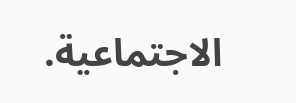الاجتماعية.